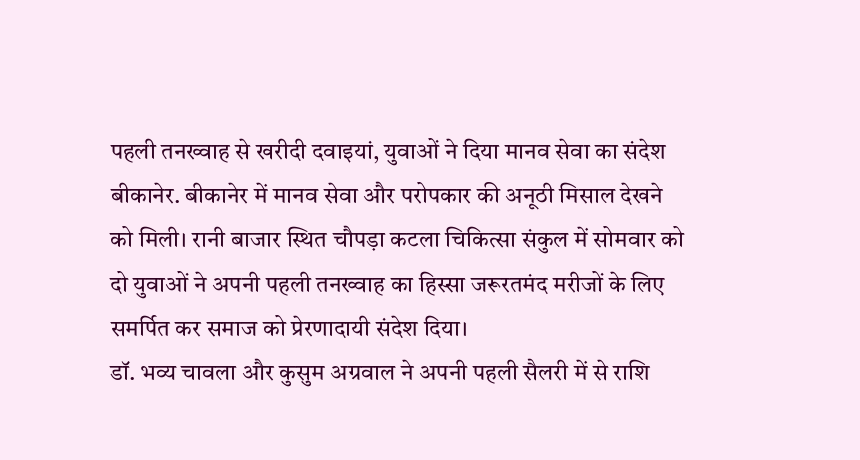पहली तनख्वाह से खरीदी दवाइयां, युवाओं ने दिया मानव सेवा का संदेश
बीकानेर. बीकानेर में मानव सेवा और परोपकार की अनूठी मिसाल देखने को मिली। रानी बाजार स्थित चौपड़ा कटला चिकित्सा संकुल में सोमवार को दो युवाओं ने अपनी पहली तनख्वाह का हिस्सा जरूरतमंद मरीजों के लिए समर्पित कर समाज को प्रेरणादायी संदेश दिया।
डॉ. भव्य चावला और कुसुम अग्रवाल ने अपनी पहली सैलरी में से राशि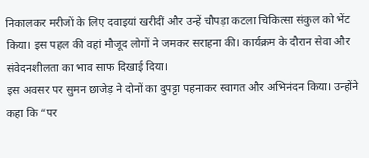निकालकर मरीजों के लिए दवाइयां खरीदीं और उन्हें चौपड़ा कटला चिकित्सा संकुल को भेंट किया। इस पहल की वहां मौजूद लोगों ने जमकर सराहना की। कार्यक्रम के दौरान सेवा और संवेदनशीलता का भाव साफ दिखाई दिया।
इस अवसर पर सुमन छाजेड़ ने दोनों का दुपट्टा पहनाकर स्वागत और अभिनंदन किया। उन्होंने कहा कि “पर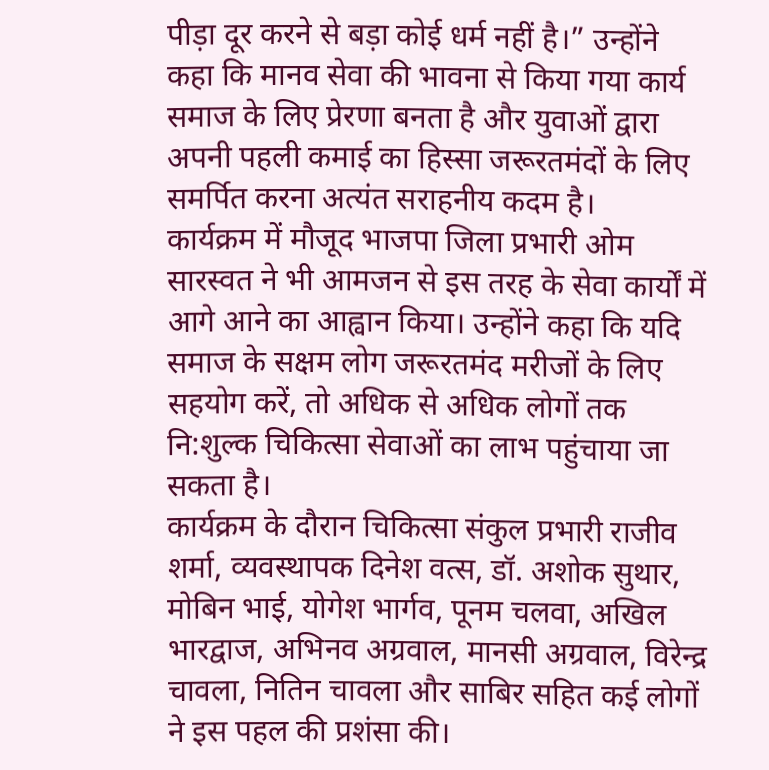पीड़ा दूर करने से बड़ा कोई धर्म नहीं है।” उन्होंने कहा कि मानव सेवा की भावना से किया गया कार्य समाज के लिए प्रेरणा बनता है और युवाओं द्वारा अपनी पहली कमाई का हिस्सा जरूरतमंदों के लिए समर्पित करना अत्यंत सराहनीय कदम है।
कार्यक्रम में मौजूद भाजपा जिला प्रभारी ओम सारस्वत ने भी आमजन से इस तरह के सेवा कार्यों में आगे आने का आह्वान किया। उन्होंने कहा कि यदि समाज के सक्षम लोग जरूरतमंद मरीजों के लिए सहयोग करें, तो अधिक से अधिक लोगों तक नि:शुल्क चिकित्सा सेवाओं का लाभ पहुंचाया जा सकता है।
कार्यक्रम के दौरान चिकित्सा संकुल प्रभारी राजीव शर्मा, व्यवस्थापक दिनेश वत्स, डॉ. अशोक सुथार, मोबिन भाई, योगेश भार्गव, पूनम चलवा, अखिल भारद्वाज, अभिनव अग्रवाल, मानसी अग्रवाल, विरेन्द्र चावला, नितिन चावला और साबिर सहित कई लोगों ने इस पहल की प्रशंसा की।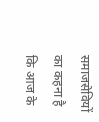समाजसेवियों का कहना है कि आज के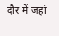दौर में जहां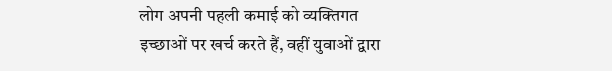लोग अपनी पहली कमाई को व्यक्तिगत इच्छाओं पर खर्च करते हैं, वहीं युवाओं द्वारा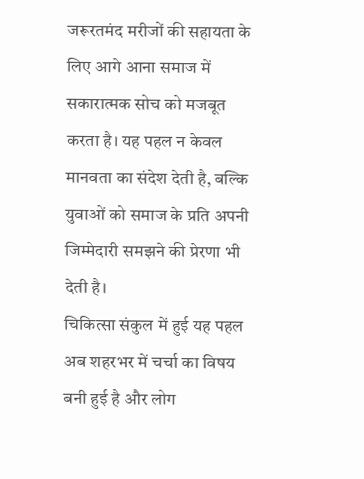जरूरतमंद मरीजों की सहायता के लिए आगे आना समाज में सकारात्मक सोच को मजबूत करता है। यह पहल न केवल मानवता का संदेश देती है, बल्कि युवाओं को समाज के प्रति अपनी जिम्मेदारी समझने की प्रेरणा भी देती है।
चिकित्सा संकुल में हुई यह पहल अब शहरभर में चर्चा का विषय बनी हुई है और लोग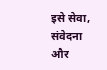इसे सेवा, संवेदना और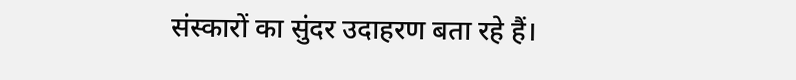संस्कारों का सुंदर उदाहरण बता रहे हैं।